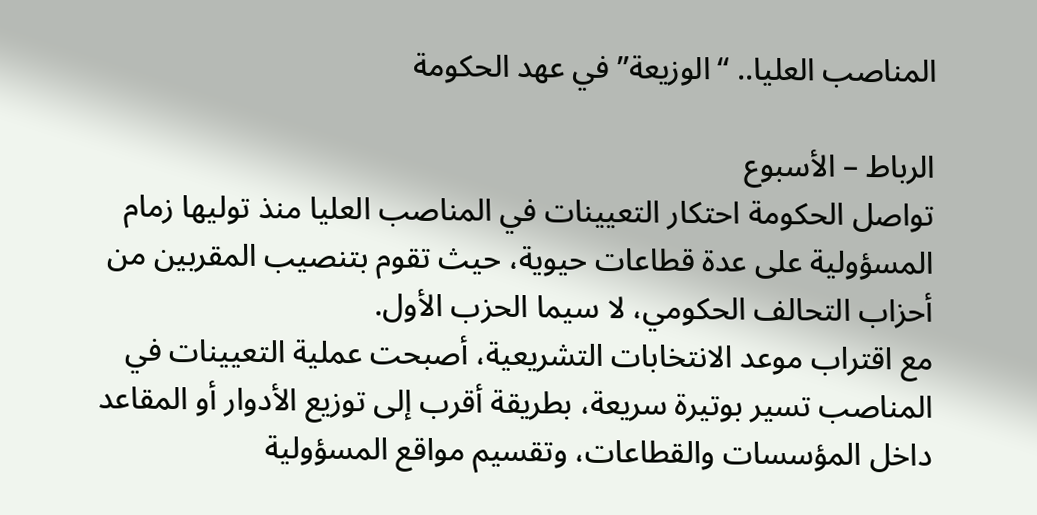المناصب العليا.. “الوزيعة” في عهد الحكومة

الرباط – الأسبوع
تواصل الحكومة احتكار التعيينات في المناصب العليا منذ توليها زمام المسؤولية على عدة قطاعات حيوية، حيث تقوم بتنصيب المقربين من أحزاب التحالف الحكومي، لا سيما الحزب الأول.
مع اقتراب موعد الانتخابات التشريعية، أصبحت عملية التعيينات في المناصب تسير بوتيرة سريعة، بطريقة أقرب إلى توزيع الأدوار أو المقاعد داخل المؤسسات والقطاعات، وتقسيم مواقع المسؤولية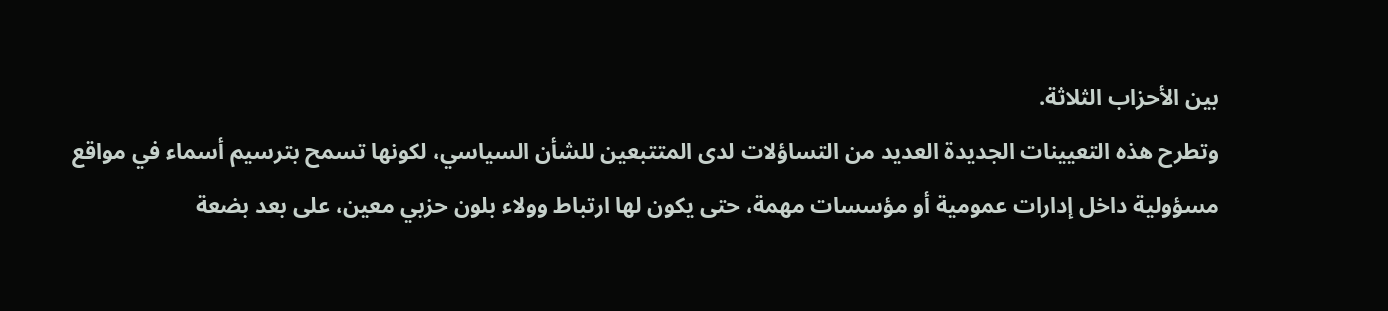بين الأحزاب الثلاثة.
وتطرح هذه التعيينات الجديدة العديد من التساؤلات لدى المتتبعين للشأن السياسي، لكونها تسمح بترسيم أسماء في مواقع مسؤولية داخل إدارات عمومية أو مؤسسات مهمة، حتى يكون لها ارتباط وولاء بلون حزبي معين، على بعد بضعة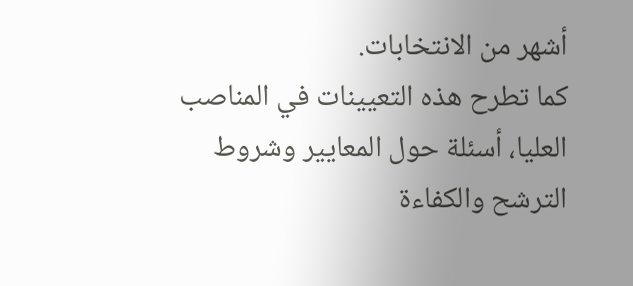أشهر من الانتخابات.
كما تطرح هذه التعيينات في المناصب العليا، أسئلة حول المعايير وشروط الترشح والكفاءة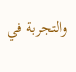والتجربة في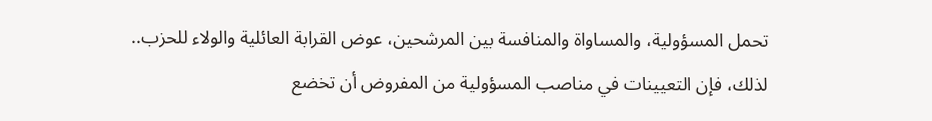تحمل المسؤولية، والمساواة والمنافسة بين المرشحين، عوض القرابة العائلية والولاء للحزب..
لذلك، فإن التعيينات في مناصب المسؤولية من المفروض أن تخضع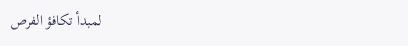لمبدأ تكافؤ الفرص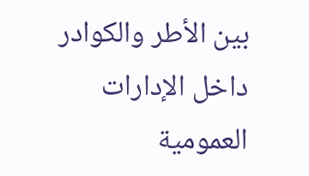بين الأطر والكوادر داخل الإدارات العمومية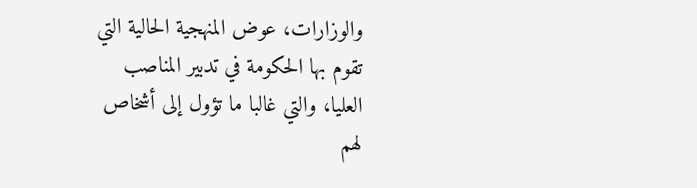والوزارات، عوض المنهجية الحالية التي تقوم بها الحكومة في تدبير المناصب العليا، والتي غالبا ما تؤول إلى أشخاص لهم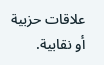علاقات حزبية أو نقابية.